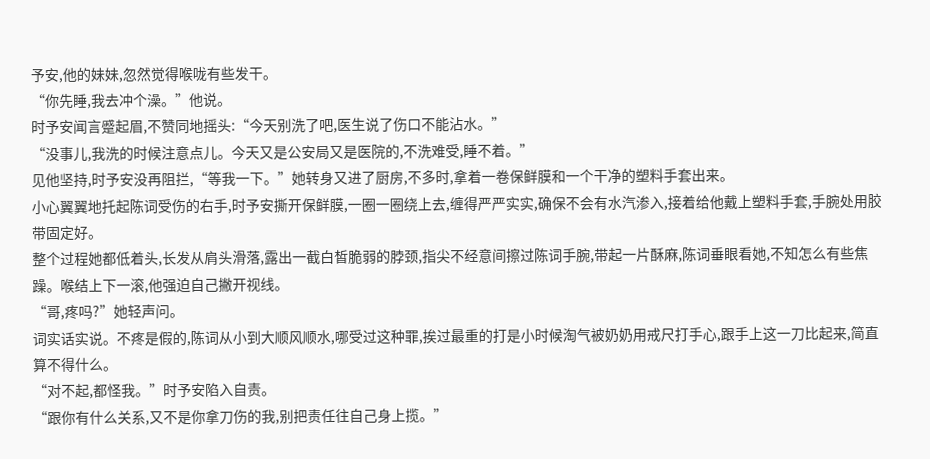予安,他的妹妹,忽然觉得喉咙有些发干。
“你先睡,我去冲个澡。”他说。
时予安闻言蹙起眉,不赞同地摇头:“今天别洗了吧,医生说了伤口不能沾水。”
“没事儿,我洗的时候注意点儿。今天又是公安局又是医院的,不洗难受,睡不着。”
见他坚持,时予安没再阻拦,“等我一下。”她转身又进了厨房,不多时,拿着一卷保鲜膜和一个干净的塑料手套出来。
小心翼翼地托起陈词受伤的右手,时予安撕开保鲜膜,一圈一圈绕上去,缠得严严实实,确保不会有水汽渗入,接着给他戴上塑料手套,手腕处用胶带固定好。
整个过程她都低着头,长发从肩头滑落,露出一截白皙脆弱的脖颈,指尖不经意间擦过陈词手腕,带起一片酥麻,陈词垂眼看她,不知怎么有些焦躁。喉结上下一滚,他强迫自己撇开视线。
“哥,疼吗?”她轻声问。
词实话实说。不疼是假的,陈词从小到大顺风顺水,哪受过这种罪,挨过最重的打是小时候淘气被奶奶用戒尺打手心,跟手上这一刀比起来,简直算不得什么。
“对不起,都怪我。”时予安陷入自责。
“跟你有什么关系,又不是你拿刀伤的我,别把责任往自己身上揽。”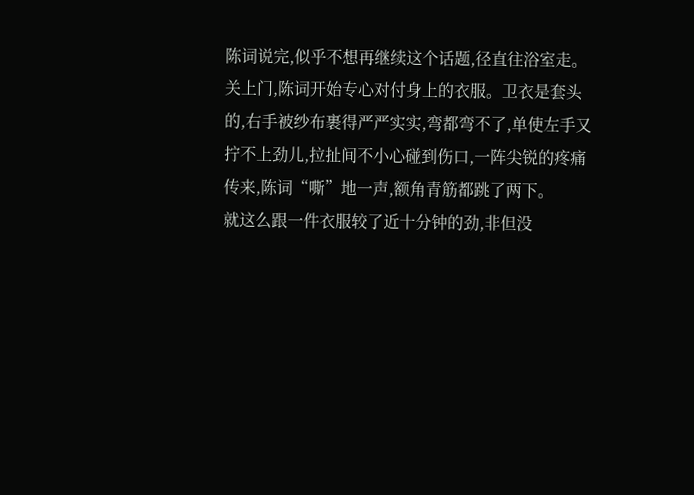陈词说完,似乎不想再继续这个话题,径直往浴室走。
关上门,陈词开始专心对付身上的衣服。卫衣是套头的,右手被纱布裹得严严实实,弯都弯不了,单使左手又拧不上劲儿,拉扯间不小心碰到伤口,一阵尖锐的疼痛传来,陈词“嘶”地一声,额角青筋都跳了两下。
就这么跟一件衣服较了近十分钟的劲,非但没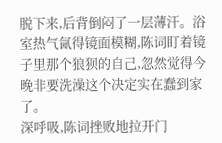脱下来,后背倒闷了一层薄汗。浴室热气氤得镜面模糊,陈词盯着镜子里那个狼狈的自己,忽然觉得今晚非要洗澡这个决定实在蠢到家了。
深呼吸,陈词挫败地拉开门